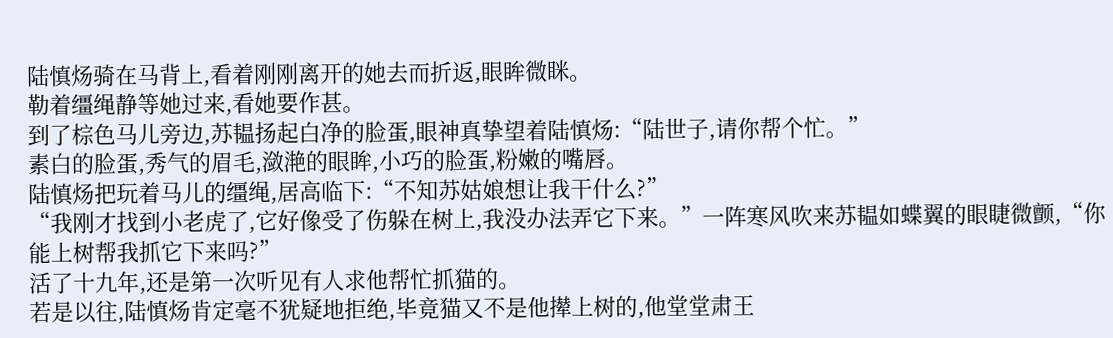陆慎炀骑在马背上,看着刚刚离开的她去而折返,眼眸微眯。
勒着缰绳静等她过来,看她要作甚。
到了棕色马儿旁边,苏韫扬起白净的脸蛋,眼神真挚望着陆慎炀:“陆世子,请你帮个忙。”
素白的脸蛋,秀气的眉毛,潋滟的眼眸,小巧的脸蛋,粉嫩的嘴唇。
陆慎炀把玩着马儿的缰绳,居高临下:“不知苏姑娘想让我干什么?”
“我刚才找到小老虎了,它好像受了伤躲在树上,我没办法弄它下来。”一阵寒风吹来苏韫如蝶翼的眼睫微颤,“你能上树帮我抓它下来吗?”
活了十九年,还是第一次听见有人求他帮忙抓猫的。
若是以往,陆慎炀肯定毫不犹疑地拒绝,毕竟猫又不是他撵上树的,他堂堂肃王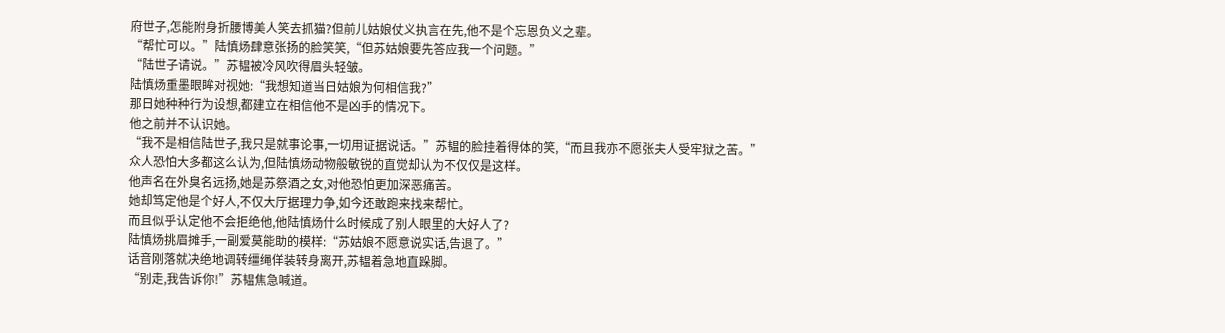府世子,怎能附身折腰博美人笑去抓猫?但前儿姑娘仗义执言在先,他不是个忘恩负义之辈。
“帮忙可以。”陆慎炀肆意张扬的脸笑笑,“但苏姑娘要先答应我一个问题。”
“陆世子请说。”苏韫被冷风吹得眉头轻皱。
陆慎炀重墨眼眸对视她:“我想知道当日姑娘为何相信我?”
那日她种种行为设想,都建立在相信他不是凶手的情况下。
他之前并不认识她。
“我不是相信陆世子,我只是就事论事,一切用证据说话。”苏韫的脸挂着得体的笑,“而且我亦不愿张夫人受牢狱之苦。”
众人恐怕大多都这么认为,但陆慎炀动物般敏锐的直觉却认为不仅仅是这样。
他声名在外臭名远扬,她是苏祭酒之女,对他恐怕更加深恶痛苦。
她却笃定他是个好人,不仅大厅据理力争,如今还敢跑来找来帮忙。
而且似乎认定他不会拒绝他,他陆慎炀什么时候成了别人眼里的大好人了?
陆慎炀挑眉摊手,一副爱莫能助的模样:“苏姑娘不愿意说实话,告退了。”
话音刚落就决绝地调转缰绳佯装转身离开,苏韫着急地直跺脚。
“别走,我告诉你!”苏韫焦急喊道。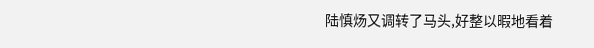陆慎炀又调转了马头,好整以暇地看着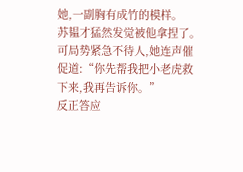她,一副胸有成竹的模样。
苏韫才猛然发觉被他拿捏了。
可局势紧急不待人,她连声催促道:“你先帮我把小老虎救下来,我再告诉你。”
反正答应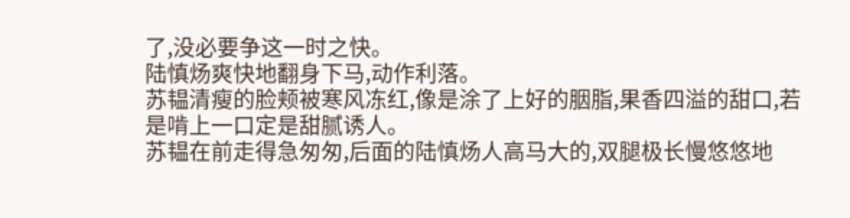了,没必要争这一时之快。
陆慎炀爽快地翻身下马,动作利落。
苏韫清瘦的脸颊被寒风冻红,像是涂了上好的胭脂,果香四溢的甜口,若是啃上一口定是甜腻诱人。
苏韫在前走得急匆匆,后面的陆慎炀人高马大的,双腿极长慢悠悠地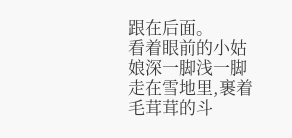跟在后面。
看着眼前的小姑娘深一脚浅一脚走在雪地里,裹着毛茸茸的斗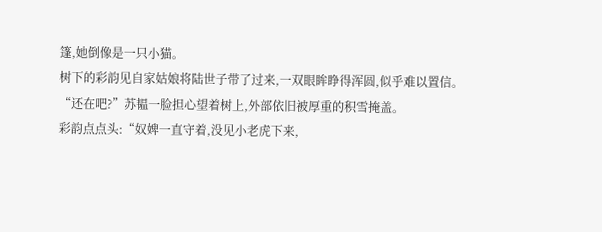篷,她倒像是一只小猫。
树下的彩韵见自家姑娘将陆世子带了过来,一双眼眸睁得浑圆,似乎难以置信。
“还在吧?”苏韫一脸担心望着树上,外部依旧被厚重的积雪掩盖。
彩韵点点头:“奴婢一直守着,没见小老虎下来,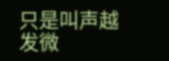只是叫声越发微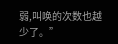弱,叫唤的次数也越少了。”